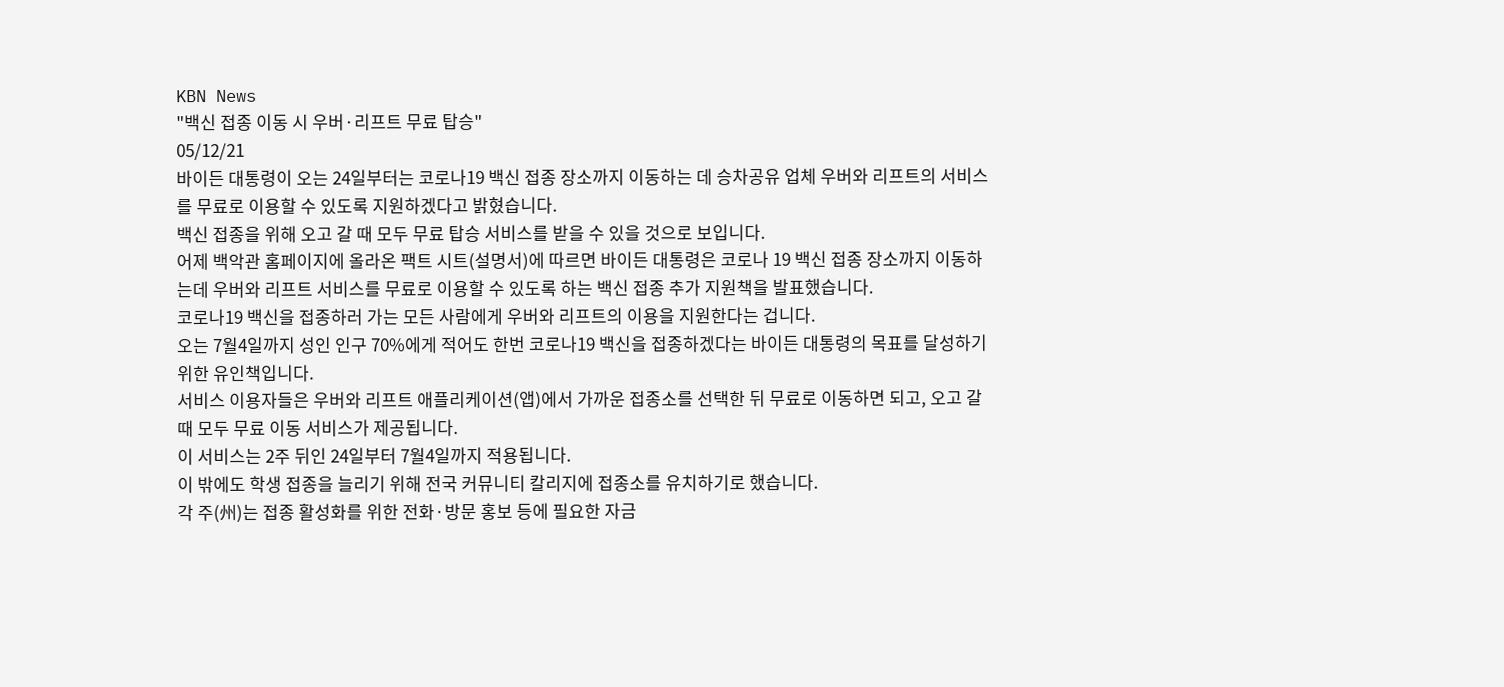KBN News
"백신 접종 이동 시 우버·리프트 무료 탑승"
05/12/21
바이든 대통령이 오는 24일부터는 코로나19 백신 접종 장소까지 이동하는 데 승차공유 업체 우버와 리프트의 서비스를 무료로 이용할 수 있도록 지원하겠다고 밝혔습니다.
백신 접종을 위해 오고 갈 때 모두 무료 탑승 서비스를 받을 수 있을 것으로 보입니다.
어제 백악관 홈페이지에 올라온 팩트 시트(설명서)에 따르면 바이든 대통령은 코로나 19 백신 접종 장소까지 이동하는데 우버와 리프트 서비스를 무료로 이용할 수 있도록 하는 백신 접종 추가 지원책을 발표했습니다.
코로나19 백신을 접종하러 가는 모든 사람에게 우버와 리프트의 이용을 지원한다는 겁니다.
오는 7월4일까지 성인 인구 70%에게 적어도 한번 코로나19 백신을 접종하겠다는 바이든 대통령의 목표를 달성하기 위한 유인책입니다.
서비스 이용자들은 우버와 리프트 애플리케이션(앱)에서 가까운 접종소를 선택한 뒤 무료로 이동하면 되고, 오고 갈 때 모두 무료 이동 서비스가 제공됩니다.
이 서비스는 2주 뒤인 24일부터 7월4일까지 적용됩니다.
이 밖에도 학생 접종을 늘리기 위해 전국 커뮤니티 칼리지에 접종소를 유치하기로 했습니다.
각 주(州)는 접종 활성화를 위한 전화·방문 홍보 등에 필요한 자금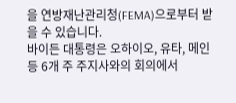을 연방재난관리청(FEMA)으로부터 받을 수 있습니다.
바이든 대통령은 오하이오, 유타, 메인 등 6개 주 주지사와의 회의에서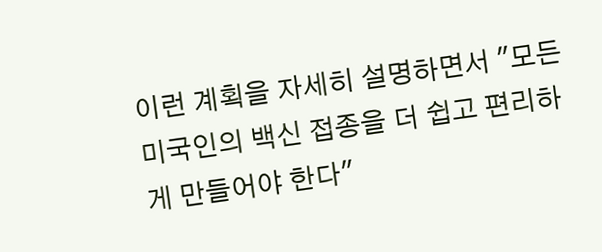이런 계획을 자세히 설명하면서 "모든 미국인의 백신 접종을 더 쉽고 편리하게 만들어야 한다"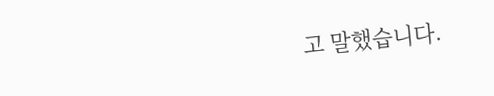고 말했습니다.